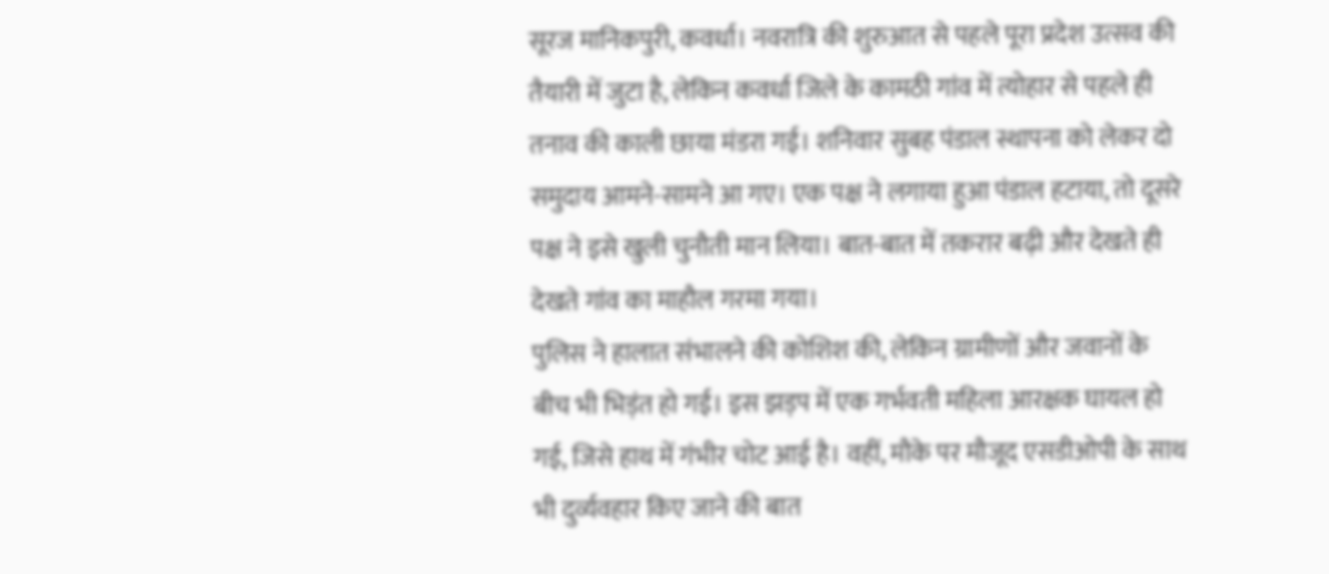सूरज मानिकपुरी, कवर्धा। नवरात्रि की शुरुआत से पहले पूरा प्रदेश उत्सव की तैयारी में जुटा है, लेकिन कवर्धा जिले के कामठी गांव में त्योहार से पहले ही तनाव की काली छाया मंडरा गई। शनिवार सुबह पंडाल स्थापना को लेकर दो समुदाय आमने-सामने आ गए। एक पक्ष ने लगाया हुआ पंडाल हटाया, तो दूसरे पक्ष ने इसे खुली चुनौती मान लिया। बात-बात में तकरार बढ़ी और देखते ही देखते गांव का माहौल गरमा गया।
पुलिस ने हालात संभालने की कोशिश की, लेकिन ग्रामीणों और जवानों के बीच भी भिड़ंत हो गई। इस झड़प में एक गर्भवती महिला आरक्षक घायल हो गई, जिसे हाथ में गंभीर चोट आई है। वहीं, मौके पर मौजूद एसडीओपी के साथ भी दुर्व्यवहार किए जाने की बात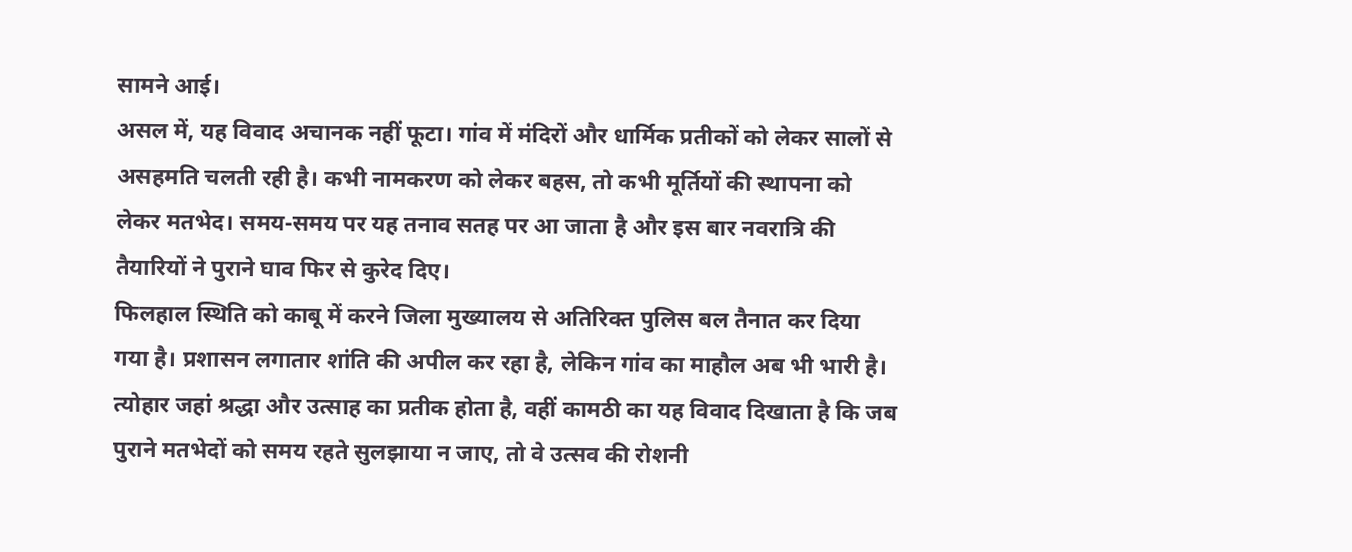सामने आई।
असल में, यह विवाद अचानक नहीं फूटा। गांव में मंदिरों और धार्मिक प्रतीकों को लेकर सालों से असहमति चलती रही है। कभी नामकरण को लेकर बहस, तो कभी मूर्तियों की स्थापना को लेकर मतभेद। समय-समय पर यह तनाव सतह पर आ जाता है और इस बार नवरात्रि की तैयारियों ने पुराने घाव फिर से कुरेद दिए।
फिलहाल स्थिति को काबू में करने जिला मुख्यालय से अतिरिक्त पुलिस बल तैनात कर दिया गया है। प्रशासन लगातार शांति की अपील कर रहा है, लेकिन गांव का माहौल अब भी भारी है।
त्योहार जहां श्रद्धा और उत्साह का प्रतीक होता है, वहीं कामठी का यह विवाद दिखाता है कि जब पुराने मतभेदों को समय रहते सुलझाया न जाए, तो वे उत्सव की रोशनी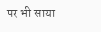पर भी साया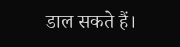डाल सकते हैं।